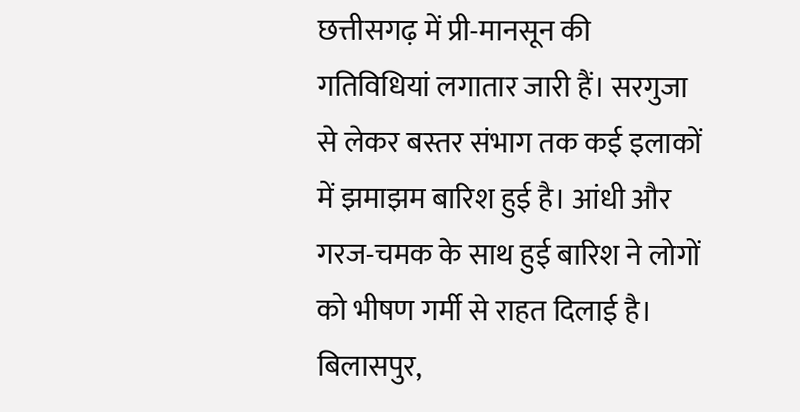छत्तीसगढ़ में प्री-मानसून की गतिविधियां लगातार जारी हैं। सरगुजा से लेकर बस्तर संभाग तक कई इलाकों में झमाझम बारिश हुई है। आंधी और गरज-चमक के साथ हुई बारिश ने लोगों को भीषण गर्मी से राहत दिलाई है। बिलासपुर,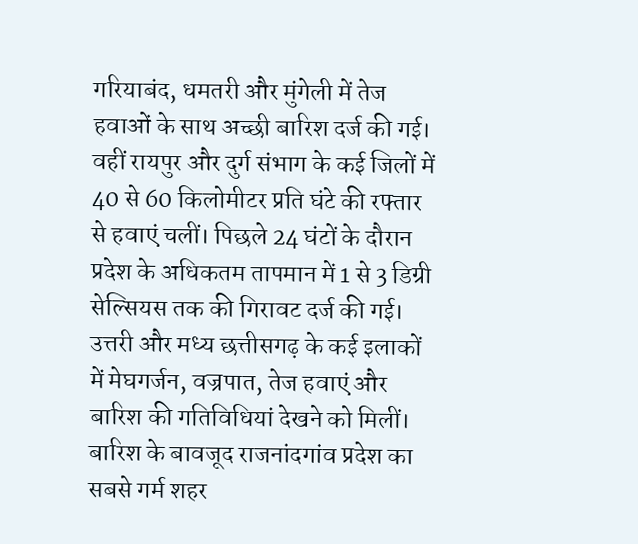गरियाबंद, धमतरी और मुंगेली में तेज हवाओं के साथ अच्छी बारिश दर्ज की गई। वहीं रायपुर और दुर्ग संभाग के कई जिलों में 40 से 60 किलोमीटर प्रति घंटे की रफ्तार से हवाएं चलीं। पिछले 24 घंटों के दौरान प्रदेश के अधिकतम तापमान में 1 से 3 डिग्री सेल्सियस तक की गिरावट दर्ज की गई। उत्तरी और मध्य छत्तीसगढ़ के कई इलाकों में मेघगर्जन, वज्रपात, तेज हवाएं और बारिश की गतिविधियां देखने को मिलीं।
बारिश के बावजूद राजनांदगांव प्रदेश का सबसे गर्म शहर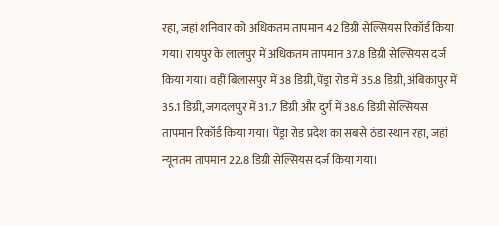रहा, जहां शनिवार को अधिकतम तापमान 42 डिग्री सेल्सियस रिकॉर्ड किया गया। रायपुर के लालपुर में अधिकतम तापमान 37.8 डिग्री सेल्सियस दर्ज किया गया। वहीं बिलासपुर में 38 डिग्री, पेंड्रा रोड में 35.8 डिग्री, अंबिकापुर में 35.1 डिग्री, जगदलपुर में 31.7 डिग्री और दुर्ग में 38.6 डिग्री सेल्सियस तापमान रिकॉर्ड किया गया। पेंड्रा रोड प्रदेश का सबसे ठंडा स्थान रहा, जहां न्यूनतम तापमान 22.8 डिग्री सेल्सियस दर्ज किया गया।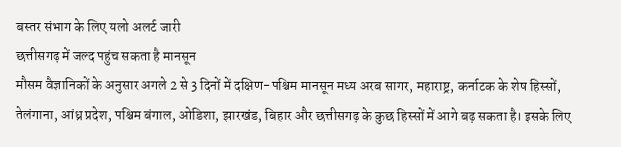बस्तर संभाग के लिए यलो अलर्ट जारी
छत्तीसगढ़ में जल्द पहुंच सकता है मानसून
मौसम वैज्ञानिकों के अनुसार अगले 2 से 3 दिनों में दक्षिण-पश्चिम मानसून मध्य अरब सागर, महाराष्ट्र, कर्नाटक के शेष हिस्सों, तेलंगाना, आंध्र प्रदेश, पश्चिम बंगाल, ओडिशा, झारखंड, बिहार और छत्तीसगढ़ के कुछ हिस्सों में आगे बढ़ सकता है। इसके लिए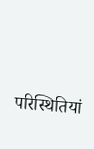परिस्थितियां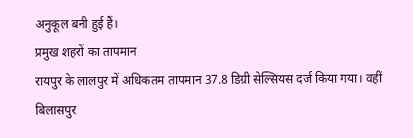अनुकूल बनी हुई हैं।
प्रमुख शहरों का तापमान
रायपुर के लालपुर में अधिकतम तापमान 37.8 डिग्री सेल्सियस दर्ज किया गया। वहीं बिलासपुर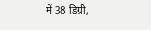में 38 डिग्री,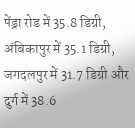पेंड्रा रोड में 35.8 डिग्री, अंबिकापुर में 35.1 डिग्री, जगदलपुर में 31.7 डिग्री और दुर्ग में 38.6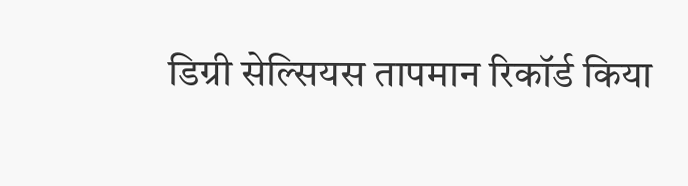डिग्री सेल्सियस तापमान रिकॉर्ड किया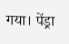गया। पेंड्रा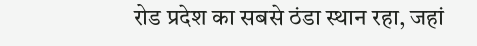रोड प्रदेश का सबसे ठंडा स्थान रहा, जहां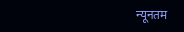न्यूनतम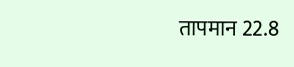तापमान 22.8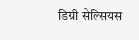डिग्री सेल्सियस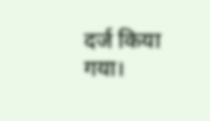दर्ज किया गया।